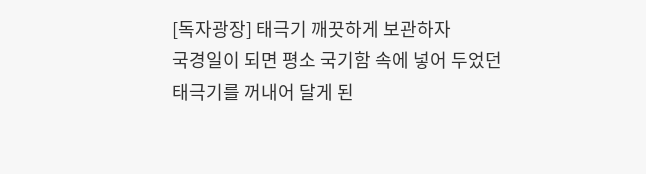[독자광장] 태극기 깨끗하게 보관하자
국경일이 되면 평소 국기함 속에 넣어 두었던 태극기를 꺼내어 달게 된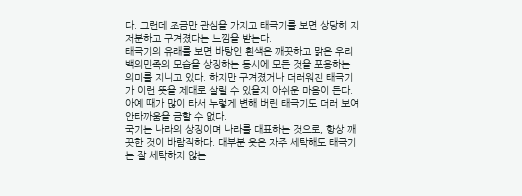다. 그런데 조금만 관심을 가지고 태극기를 보면 상당히 지저분하고 구겨졌다는 느낌을 받는다.
태극기의 유래를 보면 바탕인 흰색은 깨끗하고 맑은 우리 백의민족의 모습을 상징하는 동시에 모든 것을 포용하는 의미를 지니고 있다. 하지만 구겨졌거나 더러워진 태극기가 이런 뜻을 제대로 살릴 수 있을지 아쉬운 마음이 든다. 아예 때가 많이 타서 누렇게 변해 버린 태극기도 더러 보여 안타까움을 금할 수 없다.
국기는 나라의 상징이며 나라를 대표하는 것으로, 항상 깨끗한 것이 바람직하다. 대부분 옷은 자주 세탁해도 태극기는 잘 세탁하지 않는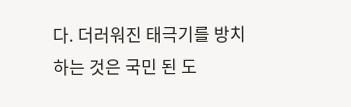다. 더러워진 태극기를 방치하는 것은 국민 된 도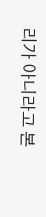리가 아니라고 본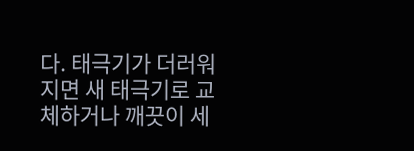다. 태극기가 더러워지면 새 태극기로 교체하거나 깨끗이 세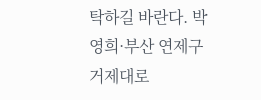탁하길 바란다. 박영희·부산 연제구 거제대로